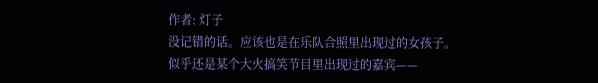作者: 灯子
没记错的话。应该也是在乐队合照里出现过的女孩子。
似乎还是某个大火搞笑节目里出现过的嘉宾——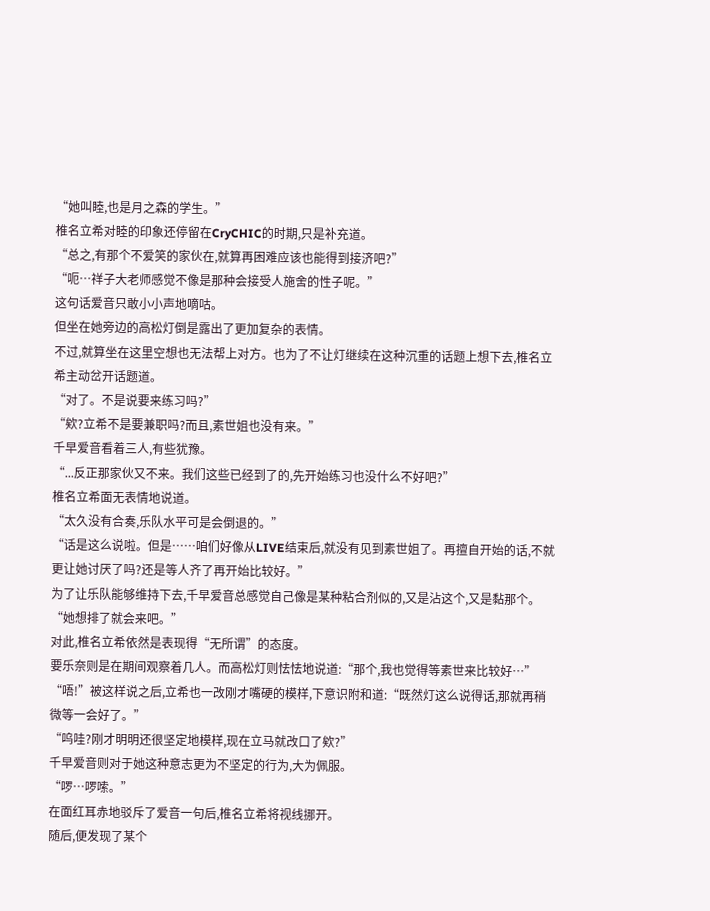“她叫睦,也是月之森的学生。”
椎名立希对睦的印象还停留在CryCHIC的时期,只是补充道。
“总之,有那个不爱笑的家伙在,就算再困难应该也能得到接济吧?”
“呃…祥子大老师感觉不像是那种会接受人施舍的性子呢。”
这句话爱音只敢小小声地嘀咕。
但坐在她旁边的高松灯倒是露出了更加复杂的表情。
不过,就算坐在这里空想也无法帮上对方。也为了不让灯继续在这种沉重的话题上想下去,椎名立希主动岔开话题道。
“对了。不是说要来练习吗?”
“欸?立希不是要兼职吗?而且,素世姐也没有来。”
千早爱音看着三人,有些犹豫。
“...反正那家伙又不来。我们这些已经到了的,先开始练习也没什么不好吧?”
椎名立希面无表情地说道。
“太久没有合奏,乐队水平可是会倒退的。”
“话是这么说啦。但是……咱们好像从LIVE结束后,就没有见到素世姐了。再擅自开始的话,不就更让她讨厌了吗?还是等人齐了再开始比较好。”
为了让乐队能够维持下去,千早爱音总感觉自己像是某种粘合剂似的,又是沾这个,又是黏那个。
“她想排了就会来吧。”
对此,椎名立希依然是表现得“无所谓”的态度。
要乐奈则是在期间观察着几人。而高松灯则怯怯地说道:“那个,我也觉得等素世来比较好…”
“唔!”被这样说之后,立希也一改刚才嘴硬的模样,下意识附和道:“既然灯这么说得话,那就再稍微等一会好了。”
“呜哇?刚才明明还很坚定地模样,现在立马就改口了欸?”
千早爱音则对于她这种意志更为不坚定的行为,大为佩服。
“啰…啰嗦。”
在面红耳赤地驳斥了爱音一句后,椎名立希将视线挪开。
随后,便发现了某个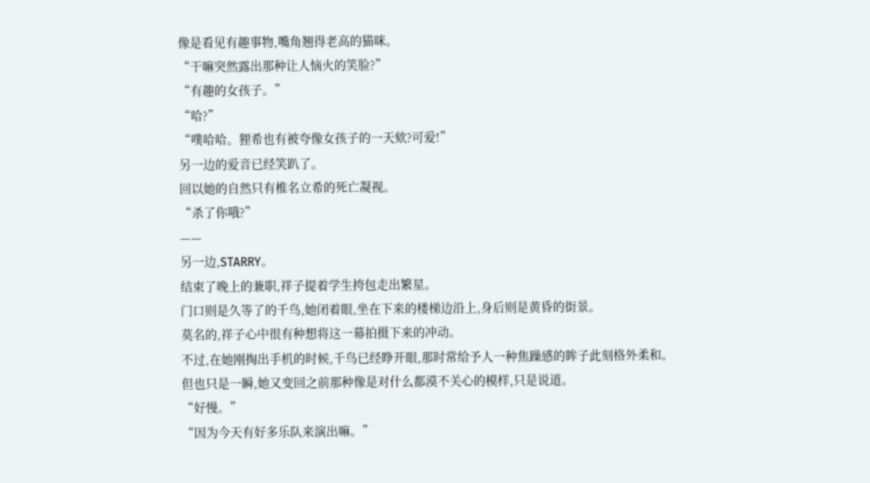像是看见有趣事物,嘴角翘得老高的猫咪。
“干嘛突然露出那种让人恼火的笑脸?”
“有趣的女孩子。”
“哈?”
“噗哈哈。狸希也有被夸像女孩子的一天欸?可爱!”
另一边的爱音已经笑趴了。
回以她的自然只有椎名立希的死亡凝视。
“杀了你哦?”
——
另一边,STARRY。
结束了晚上的兼职,祥子提着学生挎包走出繁星。
门口则是久等了的千鸟,她闭着眼,坐在下来的楼梯边沿上,身后则是黄昏的街景。
莫名的,祥子心中很有种想将这一幕拍摄下来的冲动。
不过,在她刚掏出手机的时候,千鸟已经睁开眼,那时常给予人一种焦躁感的眸子此刻格外柔和。
但也只是一瞬,她又变回之前那种像是对什么都漠不关心的模样,只是说道。
“好慢。”
“因为今天有好多乐队来演出嘛。”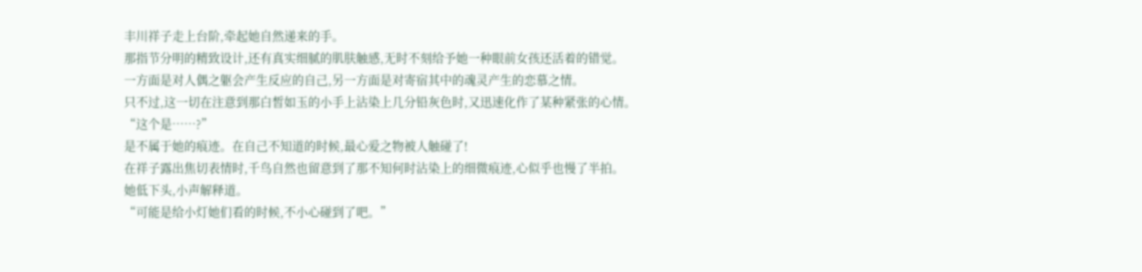丰川祥子走上台阶,牵起她自然递来的手。
那指节分明的精致设计,还有真实细腻的肌肤触感,无时不刻给予她一种眼前女孩还活着的错觉。
一方面是对人偶之躯会产生反应的自己,另一方面是对寄宿其中的魂灵产生的恋慕之情。
只不过,这一切在注意到那白皙如玉的小手上沾染上几分铅灰色时,又迅速化作了某种紧张的心情。
“这个是……?”
是不属于她的痕迹。在自己不知道的时候,最心爱之物被人触碰了!
在祥子露出焦切表情时,千鸟自然也留意到了那不知何时沾染上的细微痕迹,心似乎也慢了半拍。
她低下头,小声解释道。
“可能是给小灯她们看的时候,不小心碰到了吧。”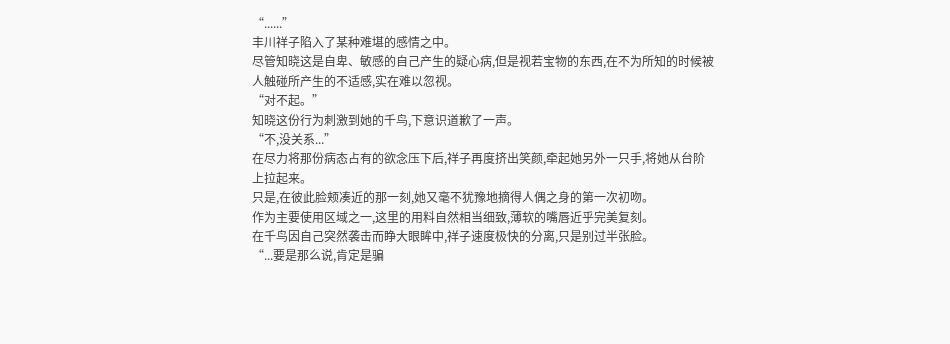“......”
丰川祥子陷入了某种难堪的感情之中。
尽管知晓这是自卑、敏感的自己产生的疑心病,但是视若宝物的东西,在不为所知的时候被人触碰所产生的不适感,实在难以忽视。
“对不起。”
知晓这份行为刺激到她的千鸟,下意识道歉了一声。
“不,没关系...”
在尽力将那份病态占有的欲念压下后,祥子再度挤出笑颜,牵起她另外一只手,将她从台阶上拉起来。
只是,在彼此脸颊凑近的那一刻,她又毫不犹豫地摘得人偶之身的第一次初吻。
作为主要使用区域之一,这里的用料自然相当细致,薄软的嘴唇近乎完美复刻。
在千鸟因自己突然袭击而睁大眼眸中,祥子速度极快的分离,只是别过半张脸。
“...要是那么说,肯定是骗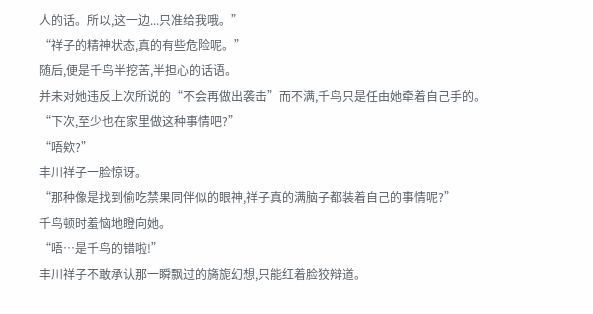人的话。所以,这一边...只准给我哦。”
“祥子的精神状态,真的有些危险呢。”
随后,便是千鸟半挖苦,半担心的话语。
并未对她违反上次所说的“不会再做出袭击”而不满,千鸟只是任由她牵着自己手的。
“下次,至少也在家里做这种事情吧?”
“唔欸?”
丰川祥子一脸惊讶。
“那种像是找到偷吃禁果同伴似的眼神,祥子真的满脑子都装着自己的事情呢?”
千鸟顿时羞恼地瞪向她。
“唔…是千鸟的错啦!”
丰川祥子不敢承认那一瞬飘过的旖旎幻想,只能红着脸狡辩道。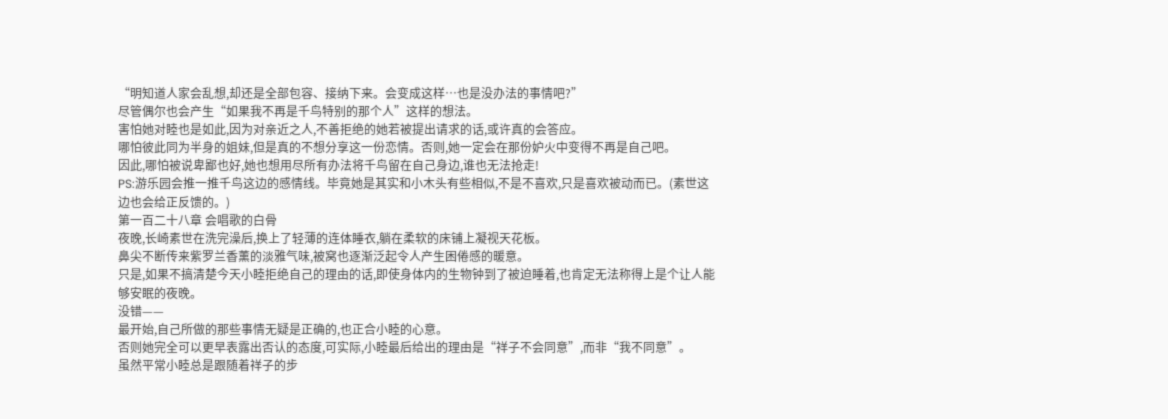“明知道人家会乱想,却还是全部包容、接纳下来。会变成这样…也是没办法的事情吧?”
尽管偶尔也会产生“如果我不再是千鸟特别的那个人”这样的想法。
害怕她对睦也是如此,因为对亲近之人,不善拒绝的她若被提出请求的话,或许真的会答应。
哪怕彼此同为半身的姐妹,但是真的不想分享这一份恋情。否则,她一定会在那份妒火中变得不再是自己吧。
因此,哪怕被说卑鄙也好,她也想用尽所有办法将千鸟留在自己身边,谁也无法抢走!
PS:游乐园会推一推千鸟这边的感情线。毕竟她是其实和小木头有些相似,不是不喜欢,只是喜欢被动而已。(素世这边也会给正反馈的。)
第一百二十八章 会唱歌的白骨
夜晚,长崎素世在洗完澡后,换上了轻薄的连体睡衣,躺在柔软的床铺上凝视天花板。
鼻尖不断传来紫罗兰香薰的淡雅气味,被窝也逐渐泛起令人产生困倦感的暖意。
只是,如果不搞清楚今天小睦拒绝自己的理由的话,即使身体内的生物钟到了被迫睡着,也肯定无法称得上是个让人能够安眠的夜晚。
没错——
最开始,自己所做的那些事情无疑是正确的,也正合小睦的心意。
否则她完全可以更早表露出否认的态度,可实际,小睦最后给出的理由是“祥子不会同意”,而非“我不同意”。
虽然平常小睦总是跟随着祥子的步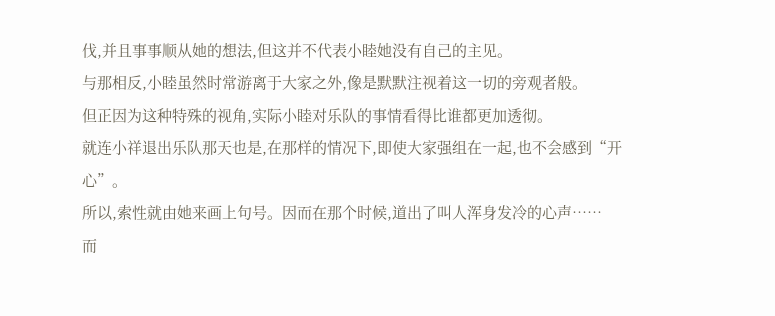伐,并且事事顺从她的想法,但这并不代表小睦她没有自己的主见。
与那相反,小睦虽然时常游离于大家之外,像是默默注视着这一切的旁观者般。
但正因为这种特殊的视角,实际小睦对乐队的事情看得比谁都更加透彻。
就连小祥退出乐队那天也是,在那样的情况下,即使大家强组在一起,也不会感到“开心”。
所以,索性就由她来画上句号。因而在那个时候,道出了叫人浑身发冷的心声……
而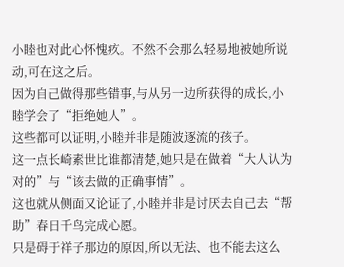小睦也对此心怀愧疚。不然不会那么轻易地被她所说动,可在这之后。
因为自己做得那些错事,与从另一边所获得的成长,小睦学会了“拒绝她人”。
这些都可以证明,小睦并非是随波逐流的孩子。
这一点长崎素世比谁都清楚,她只是在做着“大人认为对的”与“该去做的正确事情”。
这也就从侧面又论证了,小睦并非是讨厌去自己去“帮助”春日千鸟完成心愿。
只是碍于祥子那边的原因,所以无法、也不能去这么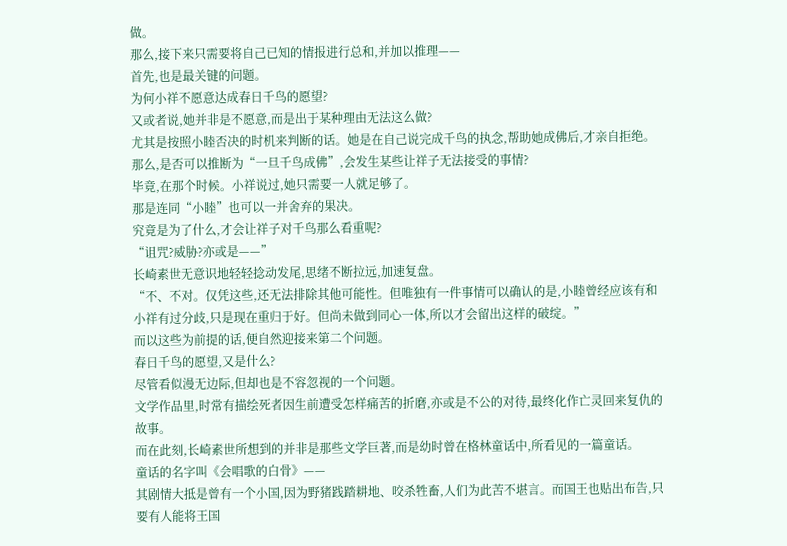做。
那么,接下来只需要将自己已知的情报进行总和,并加以推理——
首先,也是最关键的问题。
为何小祥不愿意达成春日千鸟的愿望?
又或者说,她并非是不愿意,而是出于某种理由无法这么做?
尤其是按照小睦否决的时机来判断的话。她是在自己说完成千鸟的执念,帮助她成佛后,才亲自拒绝。
那么,是否可以推断为“一旦千鸟成佛”,会发生某些让祥子无法接受的事情?
毕竟,在那个时候。小祥说过,她只需要一人就足够了。
那是连同“小睦”也可以一并舍弃的果决。
究竟是为了什么,才会让祥子对千鸟那么看重呢?
“诅咒?威胁?亦或是——”
长崎素世无意识地轻轻捻动发尾,思绪不断拉远,加速复盘。
“不、不对。仅凭这些,还无法排除其他可能性。但唯独有一件事情可以确认的是,小睦曾经应该有和小祥有过分歧,只是现在重归于好。但尚未做到同心一体,所以才会留出这样的破绽。”
而以这些为前提的话,便自然迎接来第二个问题。
春日千鸟的愿望,又是什么?
尽管看似漫无边际,但却也是不容忽视的一个问题。
文学作品里,时常有描绘死者因生前遭受怎样痛苦的折磨,亦或是不公的对待,最终化作亡灵回来复仇的故事。
而在此刻,长崎素世所想到的并非是那些文学巨著,而是幼时曾在格林童话中,所看见的一篇童话。
童话的名字叫《会唱歌的白骨》——
其剧情大抵是曾有一个小国,因为野猪践踏耕地、咬杀牲畜,人们为此苦不堪言。而国王也贴出布告,只要有人能将王国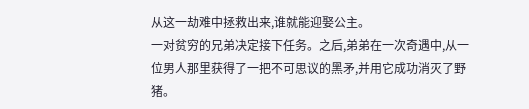从这一劫难中拯救出来,谁就能迎娶公主。
一对贫穷的兄弟决定接下任务。之后,弟弟在一次奇遇中,从一位男人那里获得了一把不可思议的黑矛,并用它成功消灭了野猪。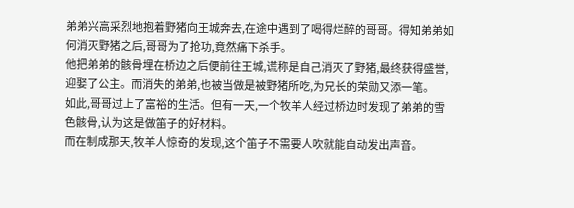弟弟兴高采烈地抱着野猪向王城奔去,在途中遇到了喝得烂醉的哥哥。得知弟弟如何消灭野猪之后,哥哥为了抢功,竟然痛下杀手。
他把弟弟的骸骨埋在桥边之后便前往王城,谎称是自己消灭了野猪,最终获得盛誉,迎娶了公主。而消失的弟弟,也被当做是被野猪所吃,为兄长的荣勋又添一笔。
如此,哥哥过上了富裕的生活。但有一天,一个牧羊人经过桥边时发现了弟弟的雪色骸骨,认为这是做笛子的好材料。
而在制成那天,牧羊人惊奇的发现,这个笛子不需要人吹就能自动发出声音。